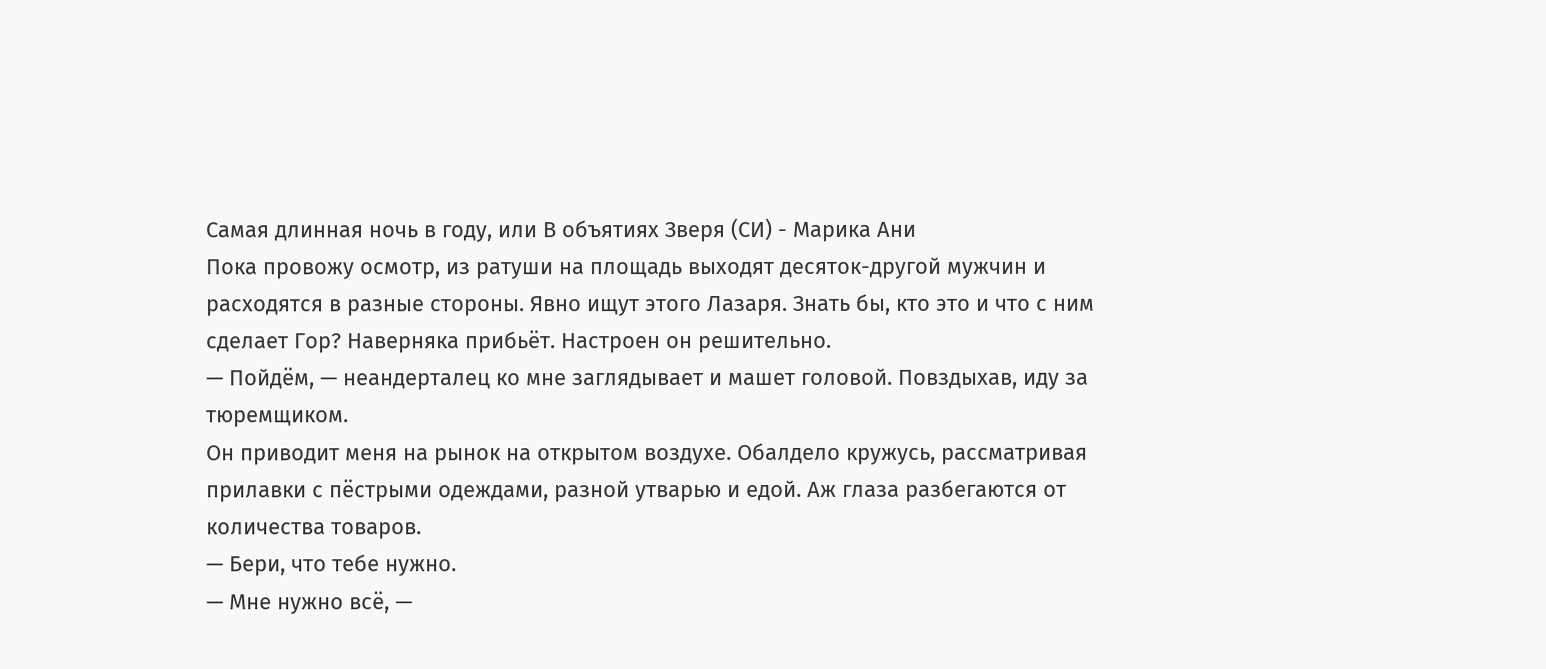Самая длинная ночь в году, или В объятиях Зверя (СИ) - Марика Ани
Пока провожу осмотр, из ратуши на площадь выходят десяток-другой мужчин и расходятся в разные стороны. Явно ищут этого Лазаря. Знать бы, кто это и что с ним сделает Гор? Наверняка прибьёт. Настроен он решительно.
— Пойдём, — неандерталец ко мне заглядывает и машет головой. Повздыхав, иду за тюремщиком.
Он приводит меня на рынок на открытом воздухе. Обалдело кружусь, рассматривая прилавки с пёстрыми одеждами, разной утварью и едой. Аж глаза разбегаются от количества товаров.
— Бери, что тебе нужно.
— Мне нужно всё, —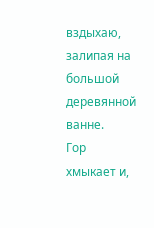вздыхаю, залипая на большой деревянной ванне.
Гор хмыкает и,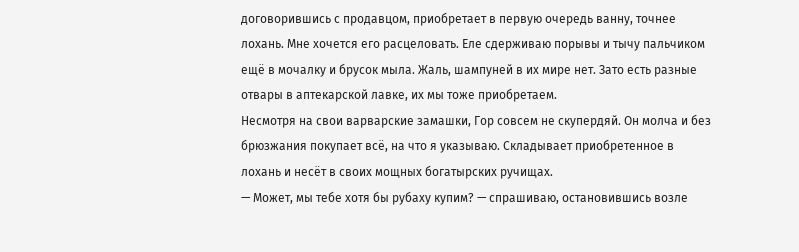договорившись с продавцом, приобретает в первую очередь ванну, точнее лохань. Мне хочется его расцеловать. Еле сдерживаю порывы и тычу пальчиком ещё в мочалку и брусок мыла. Жаль, шампуней в их мире нет. Зато есть разные отвары в аптекарской лавке, их мы тоже приобретаем.
Несмотря на свои варварские замашки, Гор совсем не скупердяй. Он молча и без брюзжания покупает всё, на что я указываю. Складывает приобретенное в лохань и несёт в своих мощных богатырских ручищах.
— Может, мы тебе хотя бы рубаху купим? — спрашиваю, остановившись возле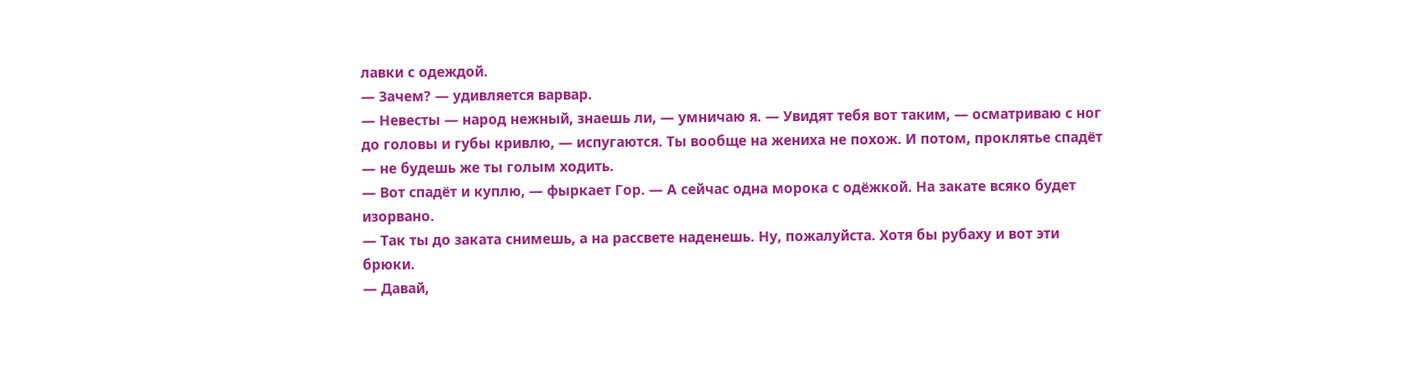лавки с одеждой.
— Зачем? — удивляется варвар.
— Невесты — народ нежный, знаешь ли, — умничаю я. — Увидят тебя вот таким, — осматриваю с ног до головы и губы кривлю, — испугаются. Ты вообще на жениха не похож. И потом, проклятье спадёт — не будешь же ты голым ходить.
— Вот спадёт и куплю, — фыркает Гор. — А сейчас одна морока с одёжкой. На закате всяко будет изорвано.
— Так ты до заката снимешь, а на рассвете наденешь. Ну, пожалуйста. Хотя бы рубаху и вот эти брюки.
— Давай,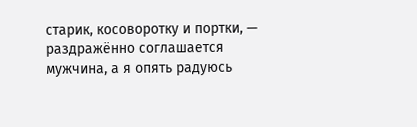старик, косоворотку и портки, — раздражённо соглашается мужчина, а я опять радуюсь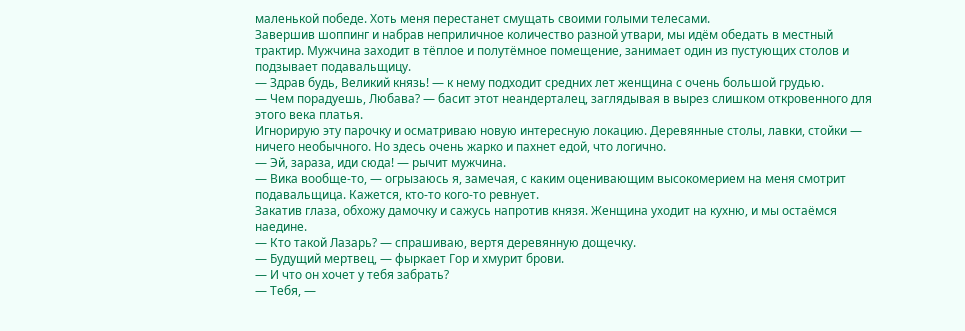маленькой победе. Хоть меня перестанет смущать своими голыми телесами.
Завершив шоппинг и набрав неприличное количество разной утвари, мы идём обедать в местный трактир. Мужчина заходит в тёплое и полутёмное помещение, занимает один из пустующих столов и подзывает подавальщицу.
— Здрав будь, Великий князь! — к нему подходит средних лет женщина с очень большой грудью.
— Чем порадуешь, Любава? — басит этот неандерталец, заглядывая в вырез слишком откровенного для этого века платья.
Игнорирую эту парочку и осматриваю новую интересную локацию. Деревянные столы, лавки, стойки — ничего необычного. Но здесь очень жарко и пахнет едой, что логично.
— Эй, зараза, иди сюда! — рычит мужчина.
— Вика вообще-то, — огрызаюсь я, замечая, с каким оценивающим высокомерием на меня смотрит подавальщица. Кажется, кто-то кого-то ревнует.
Закатив глаза, обхожу дамочку и сажусь напротив князя. Женщина уходит на кухню, и мы остаёмся наедине.
— Кто такой Лазарь? — спрашиваю, вертя деревянную дощечку.
— Будущий мертвец, — фыркает Гор и хмурит брови.
— И что он хочет у тебя забрать?
— Тебя, —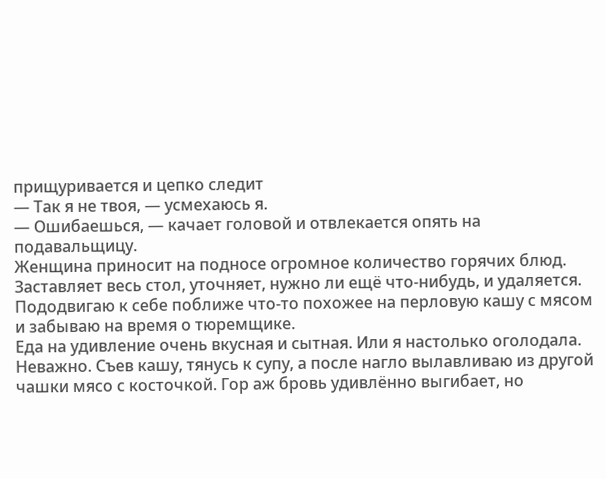прищуривается и цепко следит
— Так я не твоя, — усмехаюсь я.
— Ошибаешься, — качает головой и отвлекается опять на подавальщицу.
Женщина приносит на подносе огромное количество горячих блюд. Заставляет весь стол, уточняет, нужно ли ещё что-нибудь, и удаляется. Пододвигаю к себе поближе что-то похожее на перловую кашу с мясом и забываю на время о тюремщике.
Еда на удивление очень вкусная и сытная. Или я настолько оголодала. Неважно. Съев кашу, тянусь к супу, а после нагло вылавливаю из другой чашки мясо с косточкой. Гор аж бровь удивлённо выгибает, но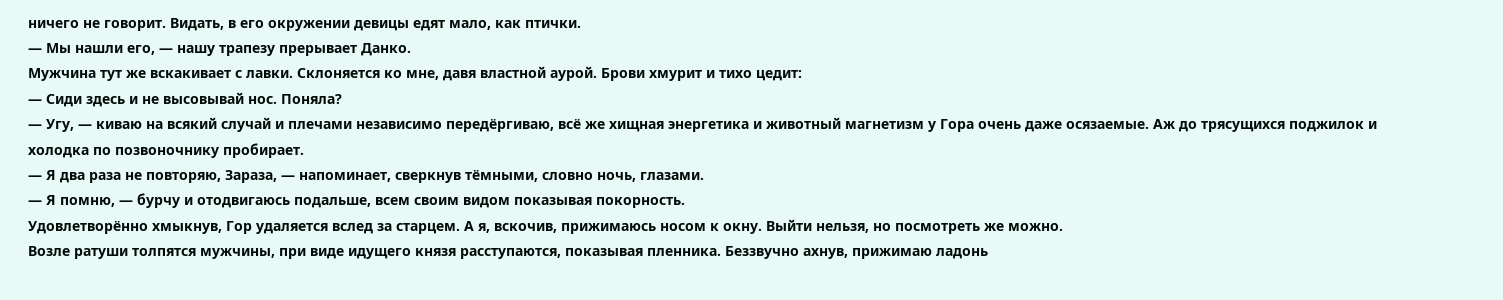ничего не говорит. Видать, в его окружении девицы едят мало, как птички.
— Мы нашли его, — нашу трапезу прерывает Данко.
Мужчина тут же вскакивает с лавки. Склоняется ко мне, давя властной аурой. Брови хмурит и тихо цедит:
— Сиди здесь и не высовывай нос. Поняла?
— Угу, — киваю на всякий случай и плечами независимо передёргиваю, всё же хищная энергетика и животный магнетизм у Гора очень даже осязаемые. Аж до трясущихся поджилок и холодка по позвоночнику пробирает.
— Я два раза не повторяю, Зараза, — напоминает, сверкнув тёмными, словно ночь, глазами.
— Я помню, — бурчу и отодвигаюсь подальше, всем своим видом показывая покорность.
Удовлетворённо хмыкнув, Гор удаляется вслед за старцем. А я, вскочив, прижимаюсь носом к окну. Выйти нельзя, но посмотреть же можно.
Возле ратуши толпятся мужчины, при виде идущего князя расступаются, показывая пленника. Беззвучно ахнув, прижимаю ладонь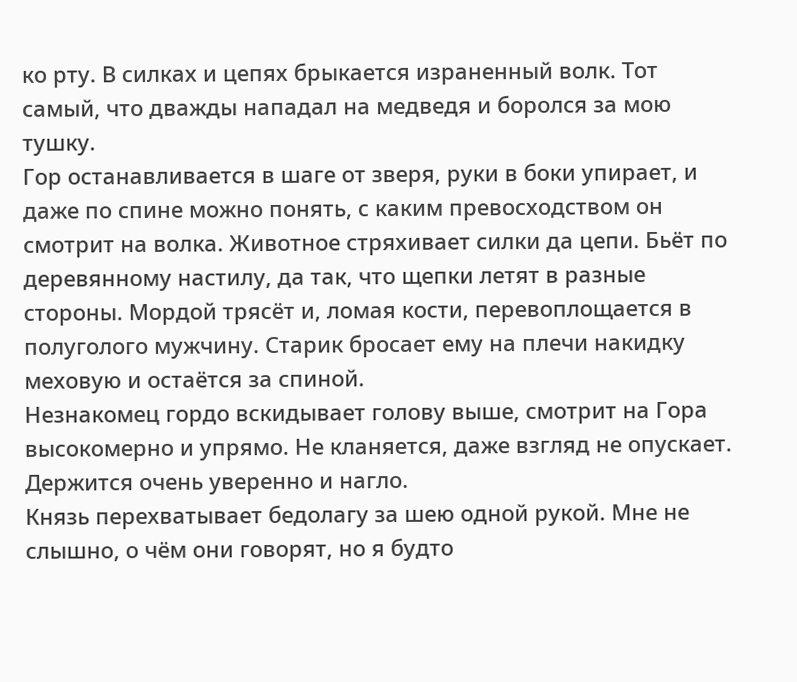ко рту. В силках и цепях брыкается израненный волк. Тот самый, что дважды нападал на медведя и боролся за мою тушку.
Гор останавливается в шаге от зверя, руки в боки упирает, и даже по спине можно понять, с каким превосходством он смотрит на волка. Животное стряхивает силки да цепи. Бьёт по деревянному настилу, да так, что щепки летят в разные стороны. Мордой трясёт и, ломая кости, перевоплощается в полуголого мужчину. Старик бросает ему на плечи накидку меховую и остаётся за спиной.
Незнакомец гордо вскидывает голову выше, смотрит на Гора высокомерно и упрямо. Не кланяется, даже взгляд не опускает. Держится очень уверенно и нагло.
Князь перехватывает бедолагу за шею одной рукой. Мне не слышно, о чём они говорят, но я будто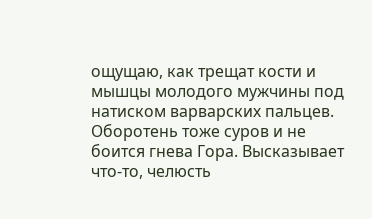ощущаю, как трещат кости и мышцы молодого мужчины под натиском варварских пальцев.
Оборотень тоже суров и не боится гнева Гора. Высказывает что-то, челюсть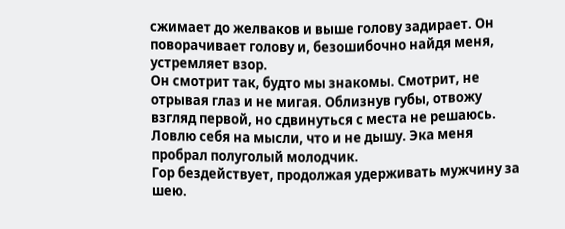сжимает до желваков и выше голову задирает. Он поворачивает голову и, безошибочно найдя меня, устремляет взор.
Он смотрит так, будто мы знакомы. Смотрит, не отрывая глаз и не мигая. Облизнув губы, отвожу взгляд первой, но сдвинуться с места не решаюсь. Ловлю себя на мысли, что и не дышу. Эка меня пробрал полуголый молодчик.
Гор бездействует, продолжая удерживать мужчину за шею.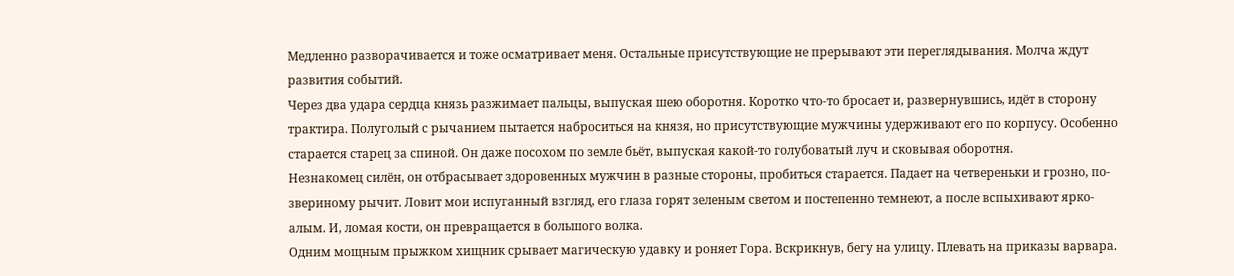Медленно разворачивается и тоже осматривает меня. Остальные присутствующие не прерывают эти переглядывания. Молча ждут развития событий.
Через два удара сердца князь разжимает пальцы, выпуская шею оборотня. Коротко что-то бросает и, развернувшись, идёт в сторону трактира. Полуголый с рычанием пытается наброситься на князя, но присутствующие мужчины удерживают его по корпусу. Особенно старается старец за спиной. Он даже посохом по земле бьёт, выпуская какой-то голубоватый луч и сковывая оборотня.
Незнакомец силён, он отбрасывает здоровенных мужчин в разные стороны, пробиться старается. Падает на четвереньки и грозно, по-звериному рычит. Ловит мои испуганный взгляд, его глаза горят зеленым светом и постепенно темнеют, а после вспыхивают ярко-алым. И, ломая кости, он превращается в большого волка.
Одним мощным прыжком хищник срывает магическую удавку и роняет Гора. Вскрикнув, бегу на улицу. Плевать на приказы варвара.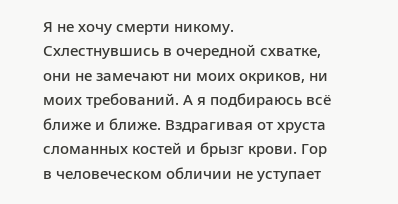Я не хочу смерти никому.
Схлестнувшись в очередной схватке, они не замечают ни моих окриков, ни моих требований. А я подбираюсь всё ближе и ближе. Вздрагивая от хруста сломанных костей и брызг крови. Гор в человеческом обличии не уступает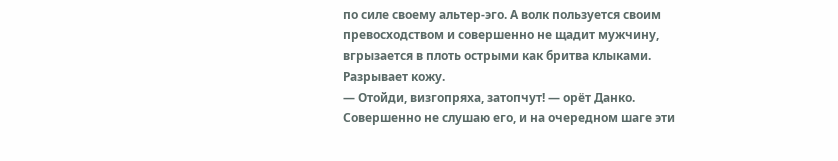по силе своему альтер-эго. А волк пользуется своим превосходством и совершенно не щадит мужчину, вгрызается в плоть острыми как бритва клыками. Разрывает кожу.
— Отойди, визгопряха, затопчут! — орёт Данко.
Совершенно не слушаю его, и на очередном шаге эти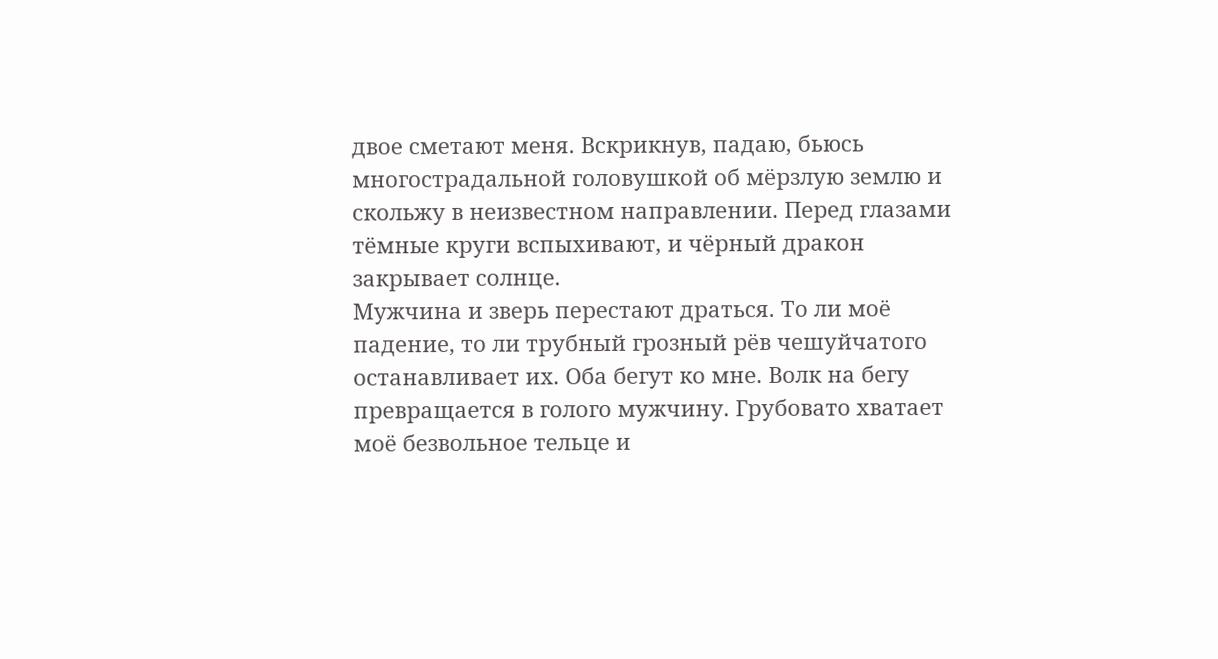двое сметают меня. Вскрикнув, падаю, бьюсь многострадальной головушкой об мёрзлую землю и скольжу в неизвестном направлении. Перед глазами тёмные круги вспыхивают, и чёрный дракон закрывает солнце.
Мужчина и зверь перестают драться. То ли моё падение, то ли трубный грозный рёв чешуйчатого останавливает их. Оба бегут ко мне. Волк на бегу превращается в голого мужчину. Грубовато хватает моё безвольное тельце и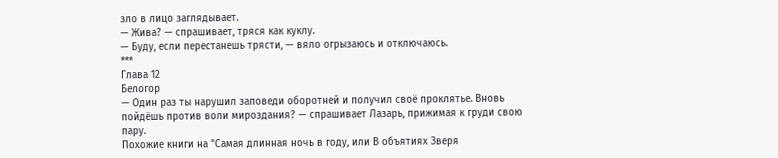зло в лицо заглядывает.
— Жива? — спрашивает, тряся как куклу.
— Буду, если перестанешь трясти, — вяло огрызаюсь и отключаюсь.
***
Глава 12
Белогор
— Один раз ты нарушил заповеди оборотней и получил своё проклятье. Вновь пойдёшь против воли мироздания? — спрашивает Лазарь, прижимая к груди свою пару.
Похожие книги на "Самая длинная ночь в году, или В объятиях Зверя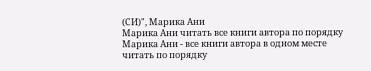(СИ)", Марика Ани
Марика Ани читать все книги автора по порядку
Марика Ани - все книги автора в одном месте читать по порядку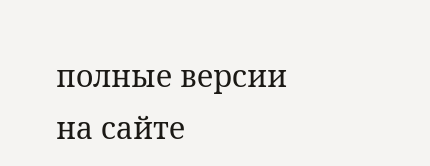полные версии на сайте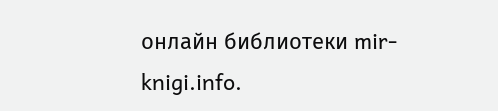онлайн библиотеки mir-knigi.info.